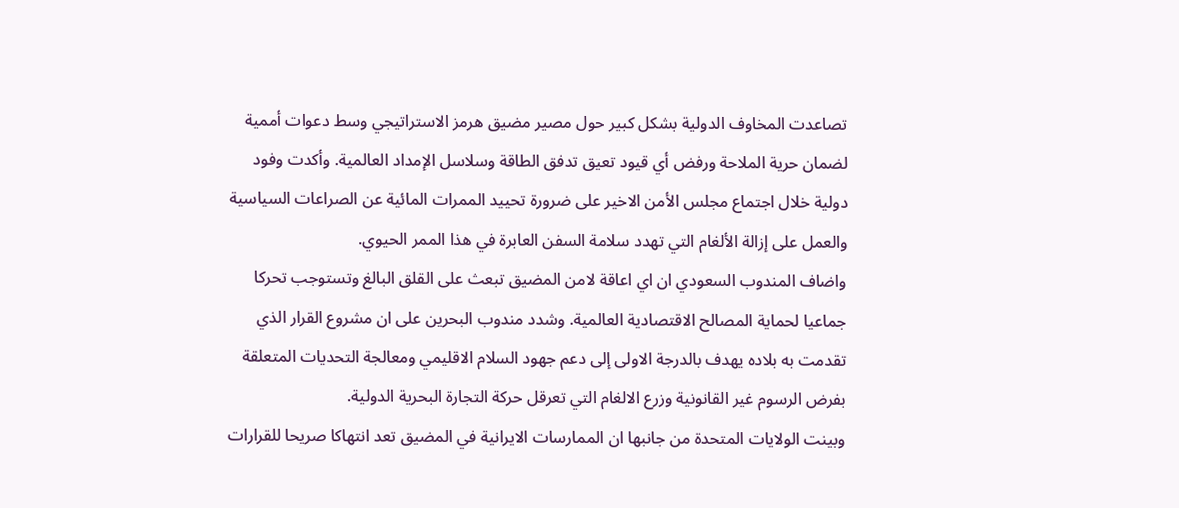تصاعدت المخاوف الدولية بشكل كبير حول مصير مضيق هرمز الاستراتيجي وسط دعوات أممية لضمان حرية الملاحة ورفض أي قيود تعيق تدفق الطاقة وسلاسل الإمداد العالمية. وأكدت وفود دولية خلال اجتماع مجلس الأمن الاخير على ضرورة تحييد الممرات المائية عن الصراعات السياسية والعمل على إزالة الألغام التي تهدد سلامة السفن العابرة في هذا الممر الحيوي.
واضاف المندوب السعودي ان اي اعاقة لامن المضيق تبعث على القلق البالغ وتستوجب تحركا جماعيا لحماية المصالح الاقتصادية العالمية. وشدد مندوب البحرين على ان مشروع القرار الذي تقدمت به بلاده يهدف بالدرجة الاولى إلى دعم جهود السلام الاقليمي ومعالجة التحديات المتعلقة بفرض الرسوم غير القانونية وزرع الالغام التي تعرقل حركة التجارة البحرية الدولية.
وبينت الولايات المتحدة من جانبها ان الممارسات الايرانية في المضيق تعد انتهاكا صريحا للقرارات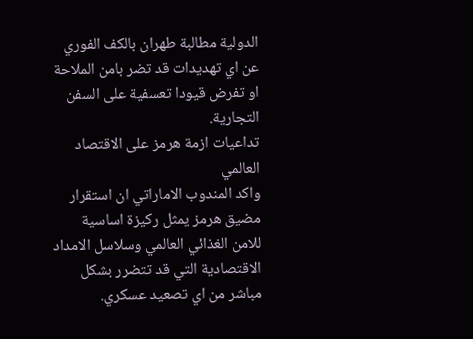الدولية مطالبة طهران بالكف الفوري عن اي تهديدات قد تضر بامن الملاحة او تفرض قيودا تعسفية على السفن التجارية.
تداعيات ازمة هرمز على الاقتصاد العالمي
واكد المندوب الاماراتي ان استقرار مضيق هرمز يمثل ركيزة اساسية للامن الغذائي العالمي وسلاسل الامداد الاقتصادية التي قد تتضرر بشكل مباشر من اي تصعيد عسكري.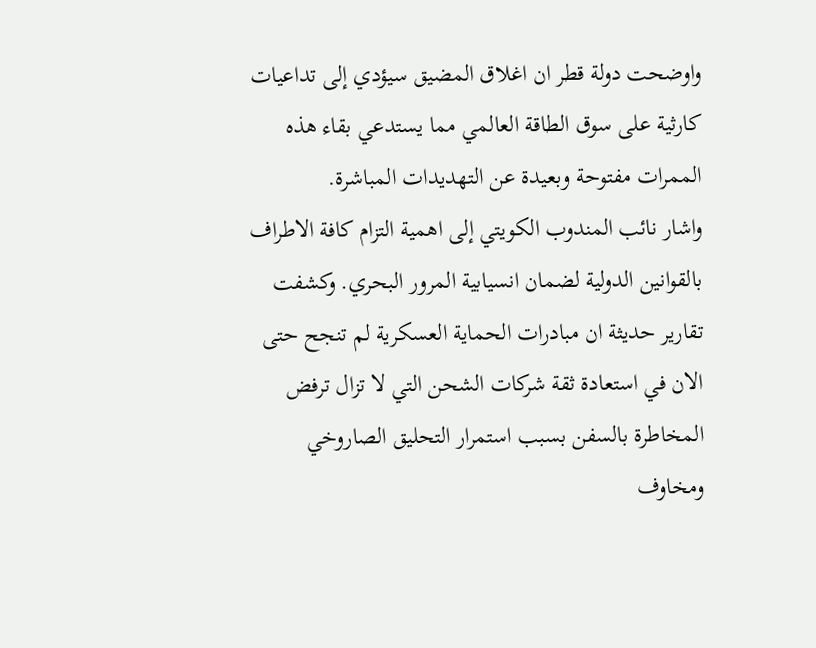واوضحت دولة قطر ان اغلاق المضيق سيؤدي إلى تداعيات كارثية على سوق الطاقة العالمي مما يستدعي بقاء هذه الممرات مفتوحة وبعيدة عن التهديدات المباشرة.
واشار نائب المندوب الكويتي إلى اهمية التزام كافة الاطراف بالقوانين الدولية لضمان انسيابية المرور البحري. وكشفت تقارير حديثة ان مبادرات الحماية العسكرية لم تنجح حتى الان في استعادة ثقة شركات الشحن التي لا تزال ترفض المخاطرة بالسفن بسبب استمرار التحليق الصاروخي ومخاوف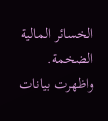الخسائر المالية الضخمة.
واظهرت بيانات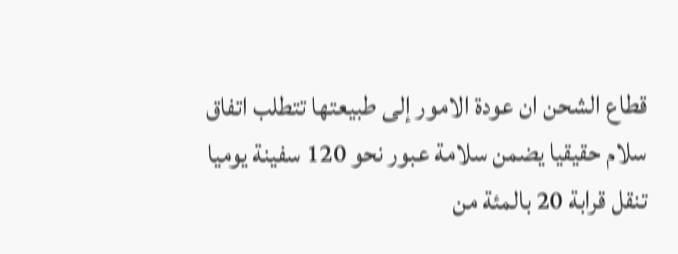قطاع الشحن ان عودة الامور إلى طبيعتها تتطلب اتفاق سلام حقيقيا يضمن سلامة عبور نحو 120 سفينة يوميا تنقل قرابة 20 بالمئة من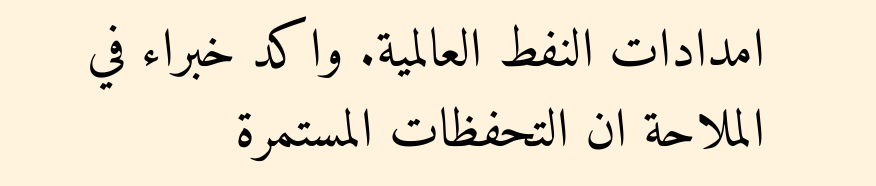امدادات النفط العالمية. واكد خبراء في الملاحة ان التحفظات المستمرة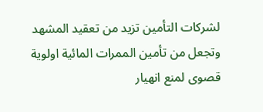لشركات التأمين تزيد من تعقيد المشهد وتجعل من تأمين الممرات المائية اولوية قصوى لمنع انهيار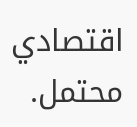اقتصادي محتمل.